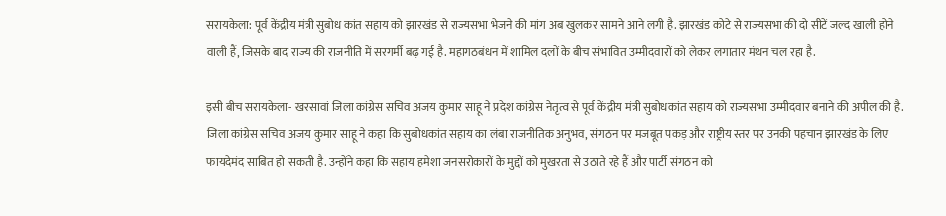सरायकेला: पूर्व केंद्रीय मंत्री सुबोध कांत सहाय को झारखंड से राज्यसभा भेजने की मांग अब खुलकर सामने आने लगी है. झारखंड कोटे से राज्यसभा की दो सीटें जल्द खाली होने वाली हैं, जिसके बाद राज्य की राजनीति में सरगर्मी बढ़ गई है. महागठबंधन में शामिल दलों के बीच संभावित उम्मीदवारों को लेकर लगातार मंथन चल रहा है.

इसी बीच सरायकेला- खरसावां जिला कांग्रेस सचिव अजय कुमार साहू ने प्रदेश कांग्रेस नेतृत्व से पूर्व केंद्रीय मंत्री सुबोधकांत सहाय को राज्यसभा उम्मीदवार बनाने की अपील की है. जिला कांग्रेस सचिव अजय कुमार साहू ने कहा कि सुबोधकांत सहाय का लंबा राजनीतिक अनुभव, संगठन पर मजबूत पकड़ और राष्ट्रीय स्तर पर उनकी पहचान झारखंड के लिए फायदेमंद साबित हो सकती है. उन्होंने कहा कि सहाय हमेशा जनसरोकारों के मुद्दों को मुखरता से उठाते रहे हैं और पार्टी संगठन को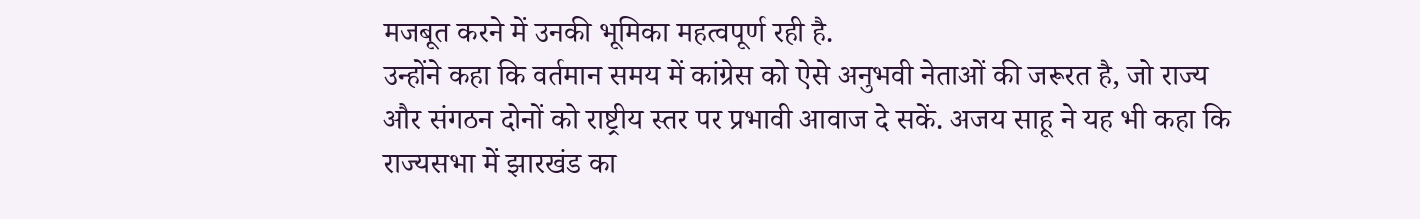मजबूत करने में उनकी भूमिका महत्वपूर्ण रही है.
उन्होंने कहा कि वर्तमान समय में कांग्रेस को ऐसे अनुभवी नेताओं की जरूरत है, जो राज्य और संगठन दोनों को राष्ट्रीय स्तर पर प्रभावी आवाज दे सकें. अजय साहू ने यह भी कहा कि राज्यसभा में झारखंड का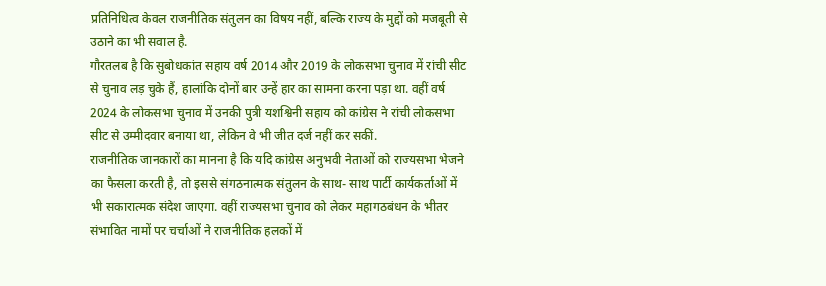प्रतिनिधित्व केवल राजनीतिक संतुलन का विषय नहीं, बल्कि राज्य के मुद्दों को मजबूती से उठाने का भी सवाल है.
गौरतलब है कि सुबोधकांत सहाय वर्ष 2014 और 2019 के लोकसभा चुनाव में रांची सीट से चुनाव लड़ चुके हैं, हालांकि दोनों बार उन्हें हार का सामना करना पड़ा था. वहीं वर्ष 2024 के लोकसभा चुनाव में उनकी पुत्री यशश्विनी सहाय को कांग्रेस ने रांची लोकसभा सीट से उम्मीदवार बनाया था, लेकिन वे भी जीत दर्ज नहीं कर सकीं.
राजनीतिक जानकारों का मानना है कि यदि कांग्रेस अनुभवी नेताओं को राज्यसभा भेजने का फैसला करती है, तो इससे संगठनात्मक संतुलन के साथ- साथ पार्टी कार्यकर्ताओं में भी सकारात्मक संदेश जाएगा. वहीं राज्यसभा चुनाव को लेकर महागठबंधन के भीतर संभावित नामों पर चर्चाओं ने राजनीतिक हलकों में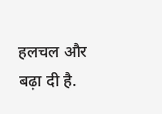हलचल और बढ़ा दी है.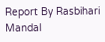Report By Rasbihari Mandal